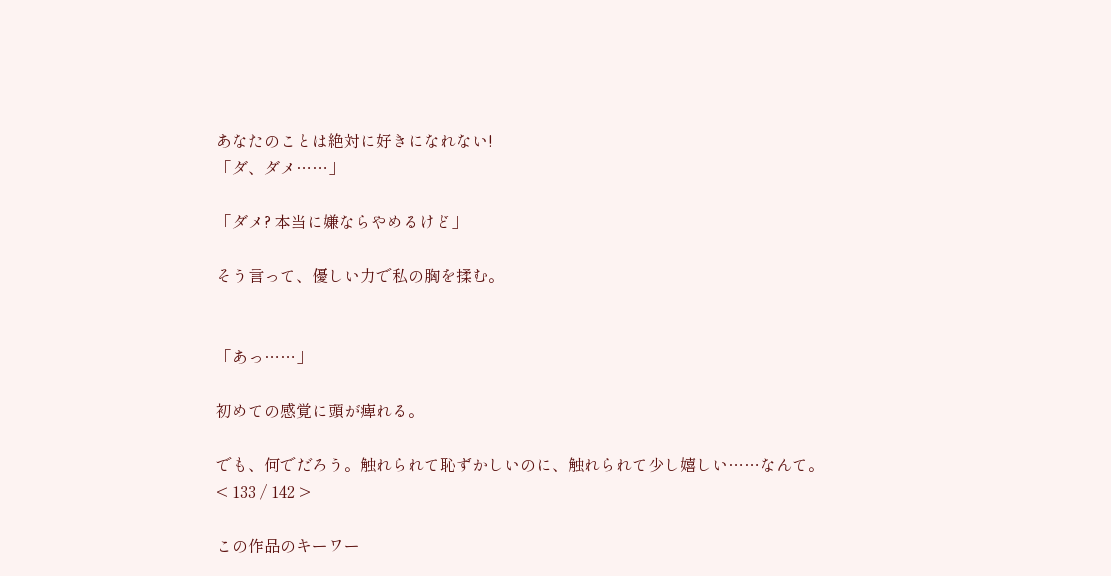あなたのことは絶対に好きになれない!
「ダ、ダメ……」

「ダメ? 本当に嫌ならやめるけど」

そう言って、優しい力で私の胸を揉む。


「あっ……」

初めての感覚に頭が痺れる。

でも、何でだろう。触れられて恥ずかしいのに、触れられて少し嬉しい……なんて。
< 133 / 142 >

この作品のキーワー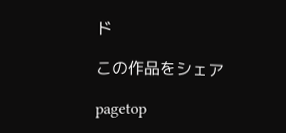ド

この作品をシェア

pagetop